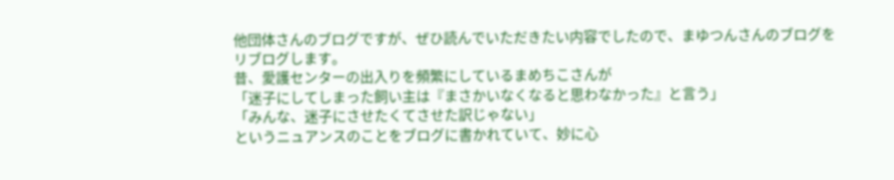他団体さんのブログですが、ぜひ読んでいただきたい内容でしたので、まゆつんさんのブログをリブログします。
昔、愛護センターの出入りを頻繁にしているまめちこさんが
「迷子にしてしまった飼い主は『まさかいなくなると思わなかった』と言う」
「みんな、迷子にさせたくてさせた訳じゃない」
というニュアンスのことをブログに書かれていて、妙に心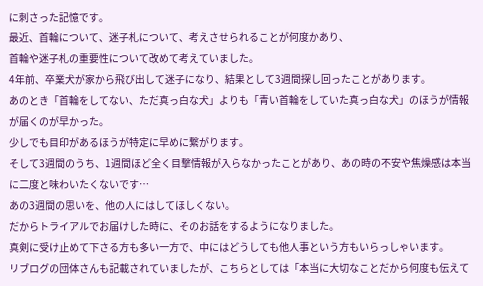に刺さった記憶です。
最近、首輪について、迷子札について、考えさせられることが何度かあり、
首輪や迷子札の重要性について改めて考えていました。
4年前、卒業犬が家から飛び出して迷子になり、結果として3週間探し回ったことがあります。
あのとき「首輪をしてない、ただ真っ白な犬」よりも「青い首輪をしていた真っ白な犬」のほうが情報が届くのが早かった。
少しでも目印があるほうが特定に早めに繋がります。
そして3週間のうち、1週間ほど全く目撃情報が入らなかったことがあり、あの時の不安や焦燥感は本当に二度と味わいたくないです…
あの3週間の思いを、他の人にはしてほしくない。
だからトライアルでお届けした時に、そのお話をするようになりました。
真剣に受け止めて下さる方も多い一方で、中にはどうしても他人事という方もいらっしゃいます。
リブログの団体さんも記載されていましたが、こちらとしては「本当に大切なことだから何度も伝えて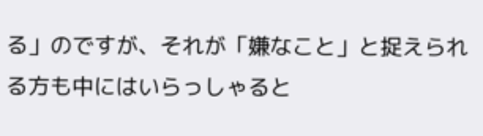る」のですが、それが「嫌なこと」と捉えられる方も中にはいらっしゃると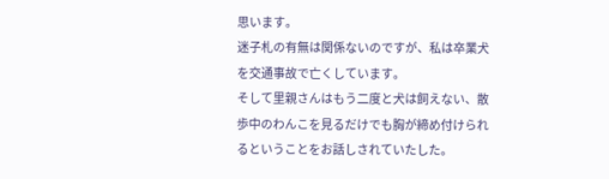思います。
迷子札の有無は関係ないのですが、私は卒業犬を交通事故で亡くしています。
そして里親さんはもう二度と犬は飼えない、散歩中のわんこを見るだけでも胸が締め付けられるということをお話しされていたした。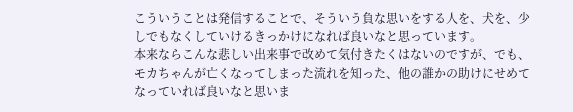こういうことは発信することで、そういう負な思いをする人を、犬を、少しでもなくしていけるきっかけになれば良いなと思っています。
本来ならこんな悲しい出来事で改めて気付きたくはないのですが、でも、モカちゃんが亡くなってしまった流れを知った、他の誰かの助けにせめてなっていれば良いなと思いま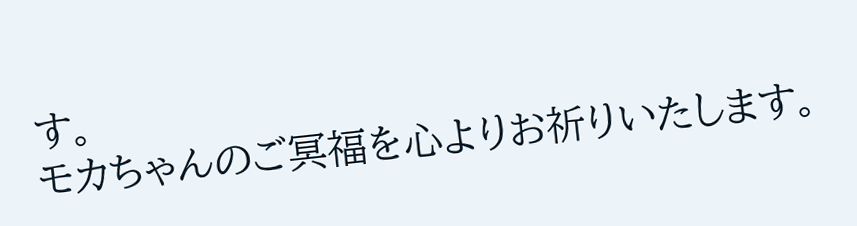す。
モカちゃんのご冥福を心よりお祈りいたします。